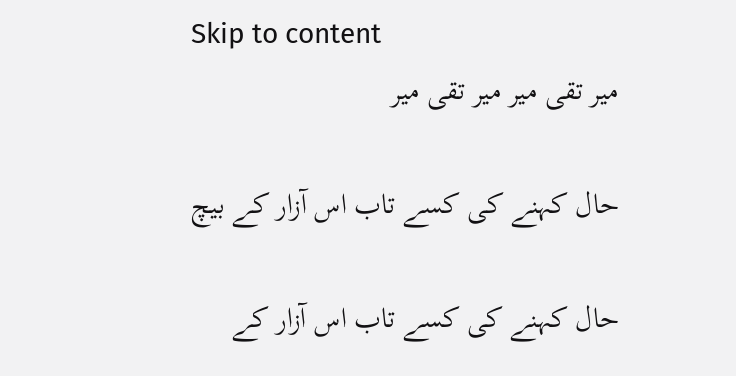Skip to content
میر تقی میر میر تقی میر

حال کہنے کی کسے تاب اس آزار کے بیچ

حال کہنے کی کسے تاب اس آزار کے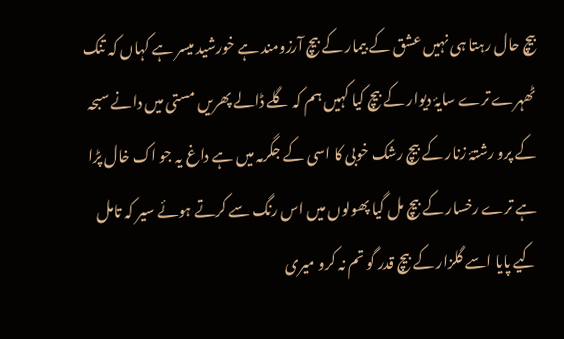بیچ حال رہتا ہی نہیں عشق کے بیمار کے بیچ آرزومند ہے خورشید میسر ہے کہاں کہ تنک ٹھہرے ترے سایۂ دیوار کے بیچ کیا کہیں ہم کہ گلے ڈالے پھریں مستی میں دانے سبحہ کے پرو رشتۂ زنار کے بیچ رشک خوبی کا اسی کے جگرمہ میں ہے داغ یہ جو اک خال پڑا ہے ترے رخسار کے بیچ مل گیا پھولوں میں اس رنگ سے کرتے ہوئے سیر کہ تامل کیے پایا اسے گلزار کے بیچ قدر گو تم نہ کرو میری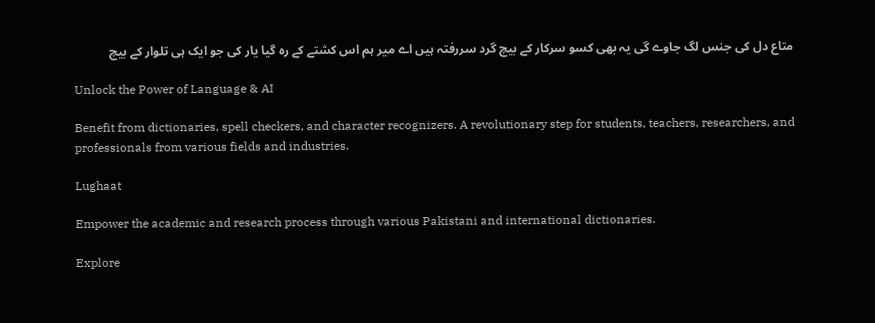متاع دل کی جنس لگ جاوے گی یہ بھی کسو سرکار کے بیچ گرد سررفتہ ہیں اے میر ہم اس کشتے کے رہ گیا یار کی جو ایک ہی تلوار کے بیچ

Unlock the Power of Language & AI

Benefit from dictionaries, spell checkers, and character recognizers. A revolutionary step for students, teachers, researchers, and professionals from various fields and industries.

Lughaat

Empower the academic and research process through various Pakistani and international dictionaries.

Explore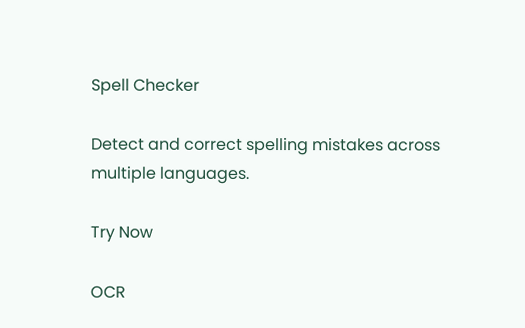Spell Checker

Detect and correct spelling mistakes across multiple languages.

Try Now

OCR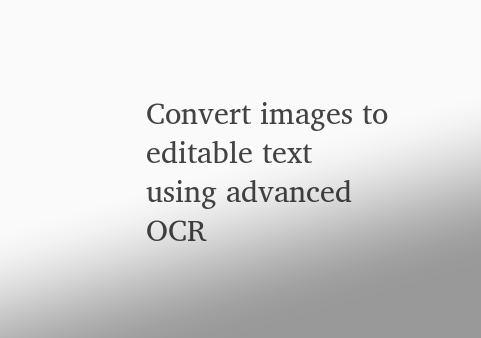Convert images to editable text using advanced OCR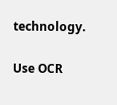technology.

Use OCR